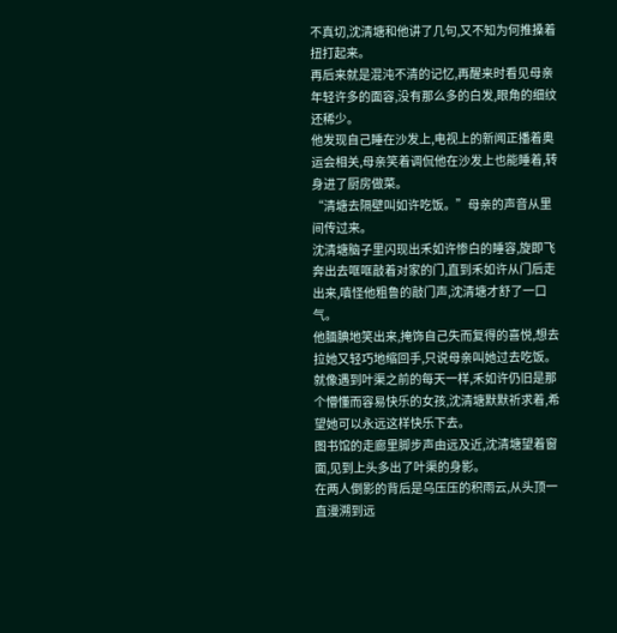不真切,沈清塘和他讲了几句,又不知为何推搡着扭打起来。
再后来就是混沌不清的记忆,再醒来时看见母亲年轻许多的面容,没有那么多的白发,眼角的细纹还稀少。
他发现自己睡在沙发上,电视上的新闻正播着奥运会相关,母亲笑着调侃他在沙发上也能睡着,转身进了厨房做菜。
“清塘去隔壁叫如许吃饭。”母亲的声音从里间传过来。
沈清塘脑子里闪现出禾如许惨白的睡容,旋即飞奔出去哐哐敲着对家的门,直到禾如许从门后走出来,嗔怪他粗鲁的敲门声,沈清塘才舒了一口气。
他腼腆地笑出来,掩饰自己失而复得的喜悦,想去拉她又轻巧地缩回手,只说母亲叫她过去吃饭。
就像遇到叶渠之前的每天一样,禾如许仍旧是那个懵懂而容易快乐的女孩,沈清塘默默祈求着,希望她可以永远这样快乐下去。
图书馆的走廊里脚步声由远及近,沈清塘望着窗面,见到上头多出了叶渠的身影。
在两人倒影的背后是乌压压的积雨云,从头顶一直漫溯到远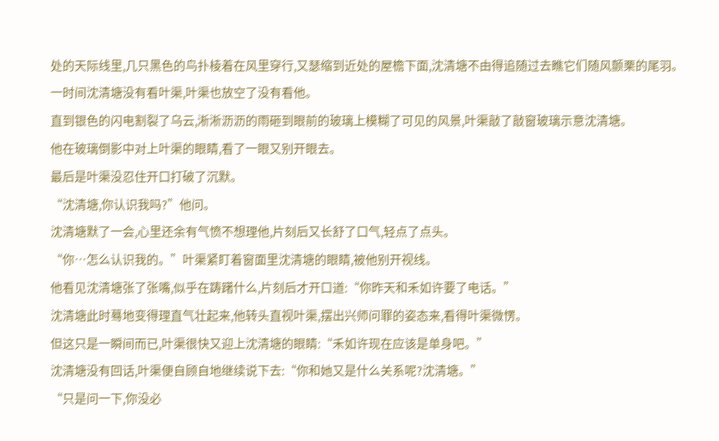处的天际线里,几只黑色的鸟扑棱着在风里穿行,又瑟缩到近处的屋檐下面,沈清塘不由得追随过去瞧它们随风颤栗的尾羽。
一时间沈清塘没有看叶渠,叶渠也放空了没有看他。
直到银色的闪电割裂了乌云,淅淅沥沥的雨砸到眼前的玻璃上模糊了可见的风景,叶渠敲了敲窗玻璃示意沈清塘。
他在玻璃倒影中对上叶渠的眼睛,看了一眼又别开眼去。
最后是叶渠没忍住开口打破了沉默。
“沈清塘,你认识我吗?”他问。
沈清塘默了一会,心里还余有气愤不想理他,片刻后又长舒了口气,轻点了点头。
“你…怎么认识我的。”叶渠紧盯着窗面里沈清塘的眼睛,被他别开视线。
他看见沈清塘张了张嘴,似乎在踌躇什么,片刻后才开口道:“你昨天和禾如许要了电话。”
沈清塘此时蓦地变得理直气壮起来,他转头直视叶渠,摆出兴师问罪的姿态来,看得叶渠微愣。
但这只是一瞬间而已,叶渠很快又迎上沈清塘的眼睛:“禾如许现在应该是单身吧。”
沈清塘没有回话,叶渠便自顾自地继续说下去:“你和她又是什么关系呢?沈清塘。”
“只是问一下,你没必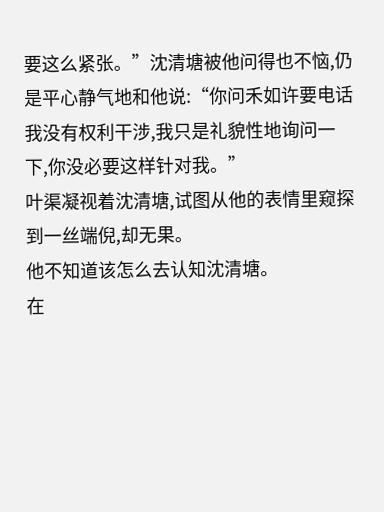要这么紧张。”沈清塘被他问得也不恼,仍是平心静气地和他说:“你问禾如许要电话我没有权利干涉,我只是礼貌性地询问一下,你没必要这样针对我。”
叶渠凝视着沈清塘,试图从他的表情里窥探到一丝端倪,却无果。
他不知道该怎么去认知沈清塘。
在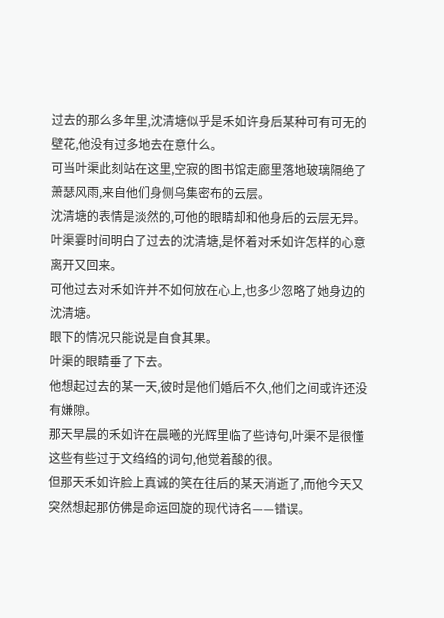过去的那么多年里,沈清塘似乎是禾如许身后某种可有可无的壁花,他没有过多地去在意什么。
可当叶渠此刻站在这里,空寂的图书馆走廊里落地玻璃隔绝了萧瑟风雨,来自他们身侧乌集密布的云层。
沈清塘的表情是淡然的,可他的眼睛却和他身后的云层无异。
叶渠霎时间明白了过去的沈清塘,是怀着对禾如许怎样的心意离开又回来。
可他过去对禾如许并不如何放在心上,也多少忽略了她身边的沈清塘。
眼下的情况只能说是自食其果。
叶渠的眼睛垂了下去。
他想起过去的某一天,彼时是他们婚后不久,他们之间或许还没有嫌隙。
那天早晨的禾如许在晨曦的光辉里临了些诗句,叶渠不是很懂这些有些过于文绉绉的词句,他觉着酸的很。
但那天禾如许脸上真诚的笑在往后的某天消逝了,而他今天又突然想起那仿佛是命运回旋的现代诗名——错误。